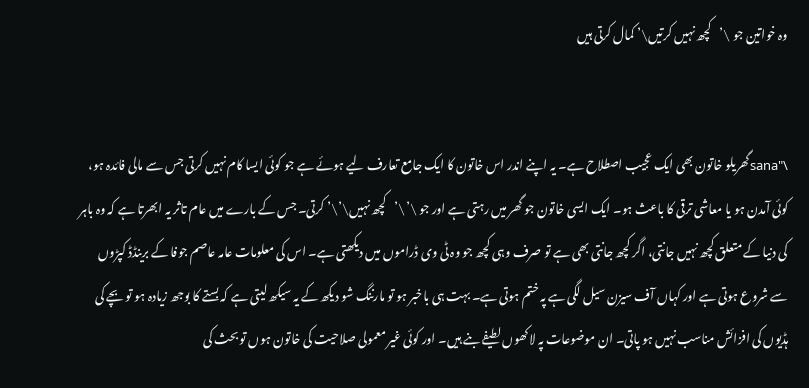وہ خواتین جو \’کچھ نہیں کرتیں\’ کمال کرتی ہیں


\"sanaگھریلو خاتون بھی ایک عجیب اصطلاح ہے۔ یہ اپنے اندر اس خاتون کا ایک جامع تعارف لیے ہوئے ہے جو کوئی ایسا کام نہیں کرتی جس سے مالی فائدہ ہو، کوئی آمدن ہو یا معاشی ترقی کا باعث ہو۔ ایک ایسی خاتون جو گھر میں رہتی ہے اور جو \’\’کچھ نہیں\’\’ کرتی۔ جس کے بارے میں عام تاثر یہ ابھرتا ہے کہ وہ باہر کی دنیا کے متعلق کچھ نہیں جانتی، اگر کچھ جانتی بھی ہے تو صرف وہی کچھ جو وہ ٹی وی ڈراموں میں دیکھتی ہے۔ اس کی معلومات عامہ عاصم جوفا کے برینڈڈ کپڑوں سے شروع ہوتی ہے اور کہاں آف سیزن سیل لگی ہے پہ ختم ہوتی ہے۔ بہت ہی باخبر ہو تو مارننگ شو دیکھ کے یہ سیکھ لیتی ہے کہ بستے کا بوجھ زیادہ ہو تو بچے کی ہڈیوں کی افزائش مناسب نہیں ہو پاتی۔ ان موضوعات پہ لاکھوں لطیفے بنے ہیں۔ اور کوئی غیر معمولی صلاحیت کی خاتون ہوں تو بحث کی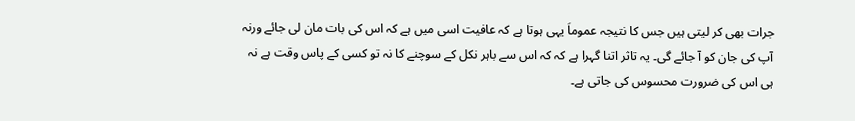جرات بھی کر لیتی ہیں جس کا نتیجہ عموماَ یہی ہوتا ہے کہ عافیت اسی میں ہے کہ اس کی بات مان لی جائے ورنہ آپ کی جان کو آ جائے گی۔ یہ تاثر اتنا گہرا ہے کہ کہ اس سے باہر نکل کے سوچنے کا نہ تو کسی کے پاس وقت ہے نہ ہی اس کی ضرورت محسوس کی جاتی ہے۔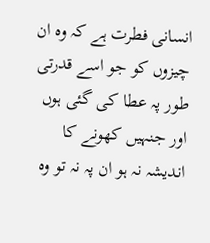انسانی فطرت ہے کہ وہ ان چیزوں کو جو اسے قدرتی طور پہ عطا کی گئی ہوں اور جنہیں کھونے کا اندیشہ نہ ہو ان پہ نہ تو وہ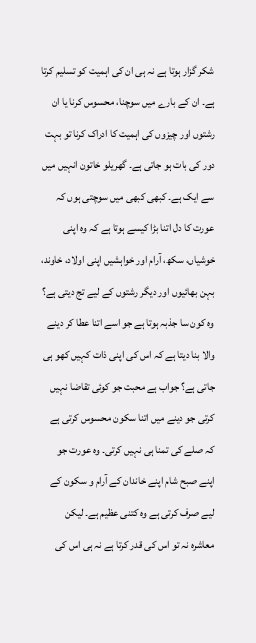شکر گزار ہوتا ہے نہ ہی ان کی اہمیت کو تسلیم کرتا ہے۔ ان کے بارے میں سوچنا، محسوس کرنا یا ان رشتوں اور چیزوں کی اہمیت کا ادراک کرنا تو بہت دور کی بات ہو جاتی ہے۔ گھریلو خاتون انہیں میں سے ایک ہے۔ کبھی کبھی میں سوچتی ہوں کہ عورت کا دل اتنا بڑا کیسے ہوتا ہے کہ وہ اپنی خوشیاں، سکھ، آرام اور خواہشیں اپنی اولاد، خاوند، بہن بھائیوں اور دیگر رشتوں کے لیے تج دیتی ہے؟ وہ کون سا جذبہ ہوتا ہے جو اسے اتنا عطا کر دینے والا بنا دیتا ہے کہ اس کی اپنی ذات کہیں کھو ہی جاتی ہے؟ جواب ہے محبت جو کوئی تقاضا نہیں کرتی جو دینے میں اتنا سکون محسوس کرتی ہے کہ صلے کی تمنا ہی نہیں کرتی۔ وہ عورت جو اپنے صبح شام اپنے خاندان کے آرام و سکون کے لیے صرف کرتی ہے وہ کتنی عظیم ہے۔ لیکن معاشرہ نہ تو اس کی قدر کرتا ہے نہ ہی اس کی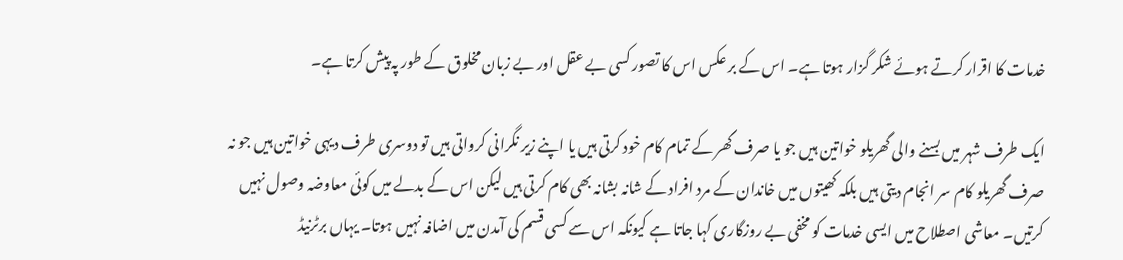خدمات کا اقرار کرتے ہوئے شکر گزار ہوتا ہے۔ اس کے بر عکس اس کا تصور کسی بے عقل اور بے زبان مخلوق کے طور پہ پیش کرتا ہے۔

ایک طرف شہر میں بسنے والی گھریلو خواتین ہیں جو یا صرف گھر کے تمام کام خود کرتی ہیں یا اپنے زیر نگرانی کرواتی ہیں تو دوسری طرف دیہی خواتین ہیں جو نہ صرف گھریلو کام سر انجام دیتی ہیں بلکہ کھیتوں میں خاندان کے مرد افراد کے شانہ بشانہ بھی کام کرتی ہیں لیکن اس کے بدلے میں کوئی معاوضہ وصول نہیں کرتیں۔ معاشی اصطلاح میں ایسی خدمات کو مخفی بے روزگاری کہا جاتا ہے کیونکہ اس سے کسی قسم کی آمدن میں اضافہ نہیں ہوتا۔ یہاں برٹرنیڈ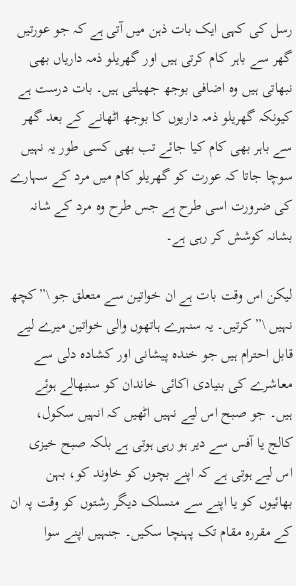رسل کی کہی ایک بات ذہن میں آتی ہے کہ جو عورتیں گھر سے باہر کام کرتی ہیں اور گھریلو ذمہ داریاں بھی نبھاتی ہیں وہ اضافی بوجھ جھیلتی ہیں۔ بات درست ہے کیونکہ گھریلو ذمہ داریوں کا بوجھ اٹھانے کے بعد گھر سے باہر بھی کام کیا جائے تب بھی کسی طور یہ نہیں سوچا جاتا کہ عورت کو گھریلو کام میں مرد کے سہارے کی ضرورت اسی طرح ہے جس طرح وہ مرد کے شانہ بشانہ کوشش کر رہی ہے۔

لیکن اس وقت بات ہے ان خواتین سے متعلق جو \”کچھ نہیں \” کرتیں۔ یہ سنہرے ہاتھوں والی خواتین میرے لیے قابل احترام ہیں جو خندہ پیشانی اور کشادہ دلی سے معاشرے کی بنیادی اکائی خاندان کو سنبھالے ہوئے ہیں۔ جو صبح اس لیے نہیں اٹھیں کہ انہیں سکول، کالج یا آفس سے دیر ہو رہی ہوتی ہے بلکہ صبح خیزی اس لیے ہوتی ہے کہ اپنے بچوں کو خاوند کو، بہن بھائیوں کو یا اپنے سے منسلک دیگر رشتوں کو وقت پہ ان کے مقررہ مقام تک پہنچا سکیں۔ جنہیں اپنے سوا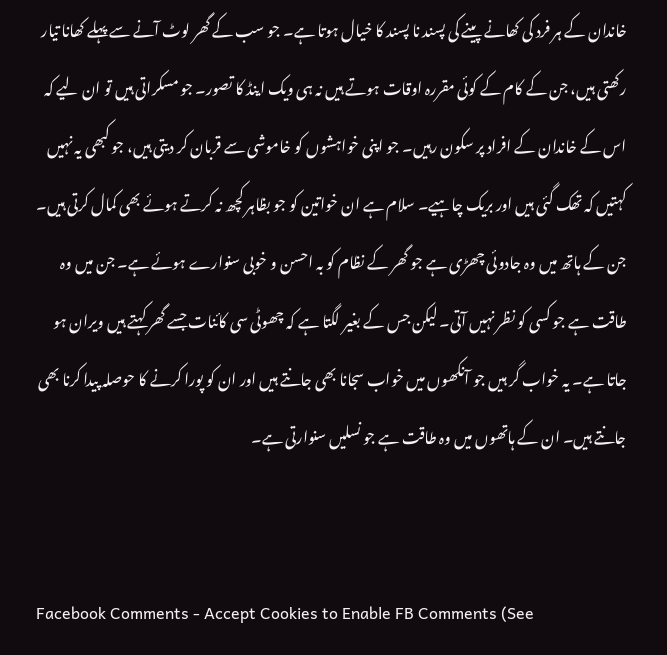خاندان کے ہر فرد کی کھانے پینے کی پسند نا پسند کا خیال ہوتا ہے۔ جو سب کے گھر لوٹ آنے سے پہلے کھانا تیار رکھتی ہیں، جن کے کام کے کوئی مقررہ اوقات ہوتے ہیں نہ ہی ویک اینڈ کا تصور۔ جو مسکراتی ہیں تو ان لیے کہ اس کے خاندان کے افراد پر سکون رہیں۔ جو اپنی خواہشوں کو خاموشی سے قربان کر دیتی ہیں، جو کبھی یہ نہیں کہتیں کہ تھک گئی ہیں اور بریک چاہیے۔ سلام ہے ان خواتین کو جو بظاہر کچھ نہ کرتے ہوئے بھی کمال کرتی ہیں۔ جن کے ہاتھ میں وہ جادوئی چھڑی ہے جو گھر کے نظام کو بہ احسن و خوبی سنوارے ہوئے ہے۔ جن میں وہ طاقت ہے جو کسی کو نظر نہیں آتی۔ لیکن جس کے بغیر لگتا ہے کہ چھوٹی سی کائنات جسے گھر کہتے ہیں ویران ہو جاتا ہے۔ یہ خواب گر ہیں جو آنکھوں میں خواب سجانا بھی جانتے ہیں اور ان کو پورا کرنے کا حوصلہ پیدا کرنا بھی جانتے ہیں۔ ان کے ہاتھوں میں وہ طاقت ہے جو نسلیں سنوارتی ہے۔


Facebook Comments - Accept Cookies to Enable FB Comments (See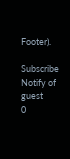Footer).

Subscribe
Notify of
guest
0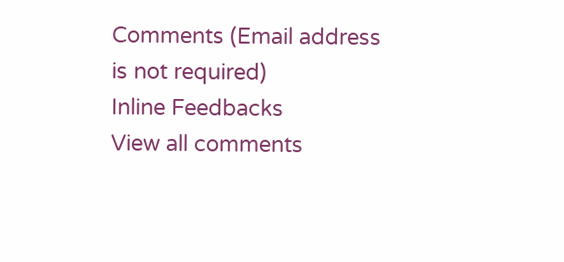Comments (Email address is not required)
Inline Feedbacks
View all comments